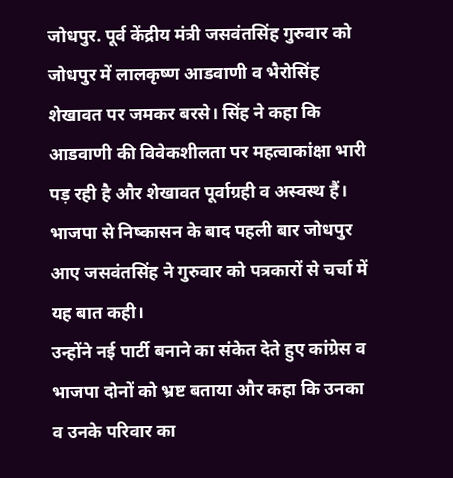जोधपुर. पूर्व केंद्रीय मंत्री जसवंतसिंह गुरुवार को जोधपुर में लालकृष्ण आडवाणी व भैरोसिंह शेखावत पर जमकर बरसे। सिंह ने कहा कि आडवाणी की विवेकशीलता पर महत्वाकांक्षा भारी पड़ रही है और शेखावत पूर्वाग्रही व अस्वस्थ हैं। भाजपा से निष्कासन के बाद पहली बार जोधपुर आए जसवंतसिंह ने गुरुवार को पत्रकारों से चर्चा में यह बात कही।
उन्होंने नई पार्टी बनाने का संकेत देते हुए कांग्रेस व भाजपा दोनों को भ्रष्ट बताया और कहा कि उनका व उनके परिवार का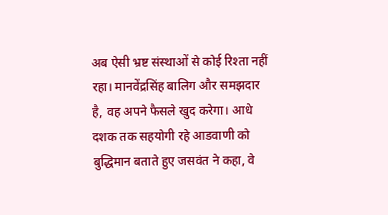अब ऐसी भ्रष्ट संस्थाओं से कोई रिश्ता नहीं रहा। मानवेंद्रसिंह बालिग और समझदार है, वह अपने फैसले खुद करेगा। आधे दशक तक सहयोगी रहे आडवाणी को बुद्धिमान बताते हुए जसवंत ने कहा, वे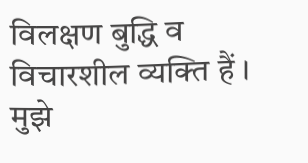विलक्षण बुद्धि व विचारशील व्यक्ति हैं ।
मुझे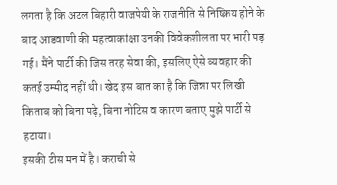लगता है कि अटल बिहारी वाजपेयी के राजनीति से निष्क्रिय होने के बाद आडवाणी की महत्वाकांक्षा उनकी विवेकशीलता पर भारी पड़ गई। मैंने पार्टी की जिस तरह सेवा की, इसलिए ऐसे व्यवहार की कतई उम्मीद नहीं थी। खेद इस बात का है कि जिन्ना पर लिखी किताब को बिना पढ़े, बिना नोटिस व कारण बताए मुझे पार्टी से हटाया।
इसकी टीस मन में है। कराची से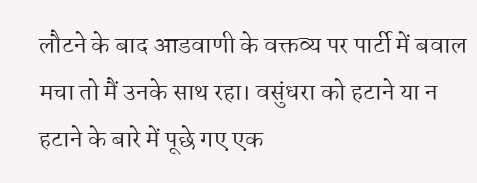लौटने के बाद आडवाणी के वक्तव्य पर पार्टी में बवाल मचा तो मैं उनके साथ रहा। वसुंधरा को हटाने या न हटाने के बारे में पूछे गए एक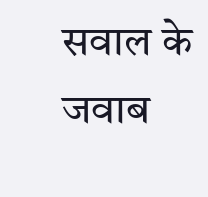सवाल के जवाब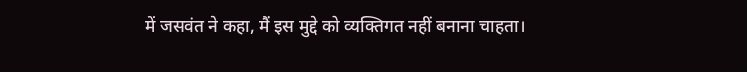में जसवंत ने कहा, मैं इस मुद्दे को व्यक्तिगत नहीं बनाना चाहता।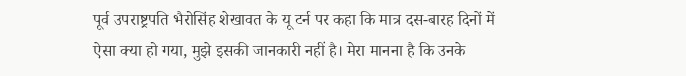पूर्व उपराष्ट्रपति भैरोसिंह शेखावत के यू टर्न पर कहा कि मात्र दस-बारह दिनों में ऐसा क्या हो गया, मुझे इसकी जानकारी नहीं है। मेरा मानना है कि उनके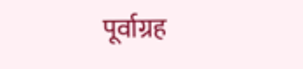पूर्वाग्रह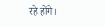रहे होंगे।